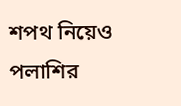শপথ নিয়েও পলাশির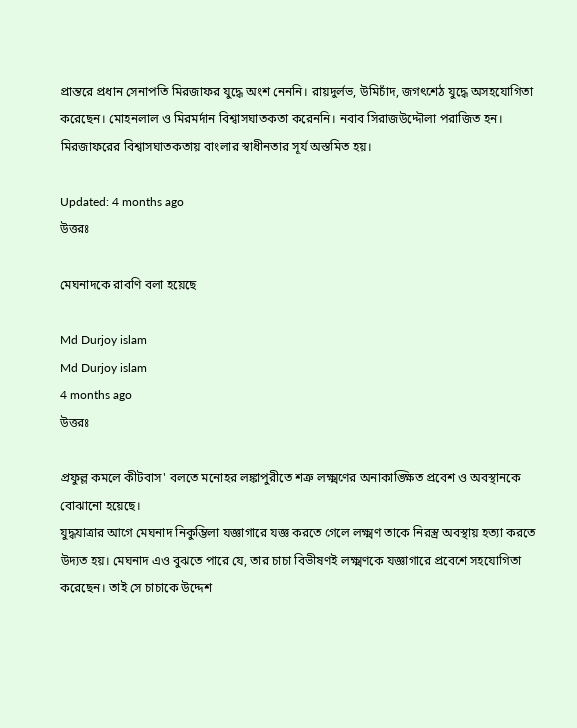প্রান্তরে প্রধান সেনাপতি মিরজাফর যুদ্ধে অংশ নেননি। রায়দুর্লভ, উমিচাঁদ, জগৎশেঠ যুদ্ধে অসহযোগিতা করেছেন। মোহনলাল ও মিরমর্দান বিশ্বাসঘাতকতা করেননি। নবাব সিরাজউদ্দৌলা পরাজিত হন। মিরজাফরের বিশ্বাসঘাতকতায় বাংলার স্বাধীনতার সূর্য অস্তমিত হয়।

Updated: 4 months ago
উত্তরঃ

মেঘনাদকে রাবণি বলা হয়েছে

Md Durjoy islam
Md Durjoy islam
4 months ago
উত্তরঃ

প্রফুল্ল কমলে কীটবাস' বলতে মনোহর লঙ্কাপুরীতে শত্রু লক্ষ্মণের অনাকাঙ্ক্ষিত প্রবেশ ও অবস্থানকে বোঝানো হয়েছে।
যুদ্ধযাত্রার আগে মেঘনাদ নিকুম্ভিলা যজ্ঞাগারে যজ্ঞ করতে গেলে লক্ষ্মণ তাকে নিরস্ত্র অবস্থায় হত্যা করতে উদ্যত হয়। মেঘনাদ এও বুঝতে পারে যে, তার চাচা বিভীষণই লক্ষ্মণকে যজ্ঞাগারে প্রবেশে সহযোগিতা করেছেন। তাই সে চাচাকে উদ্দেশ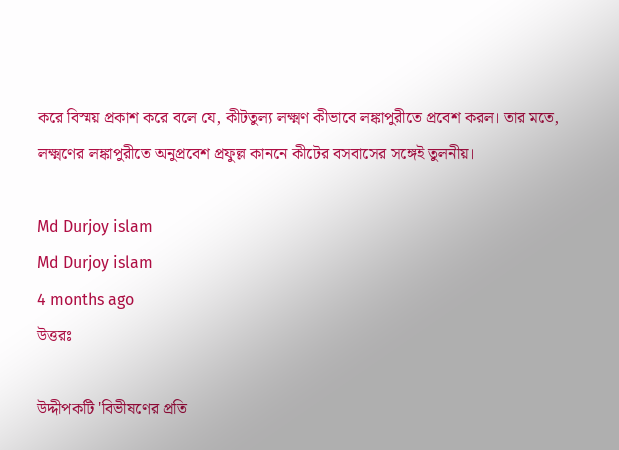করে বিস্ময় প্রকাশ করে বলে যে, কীটতুল্য লক্ষ্মণ কীভাবে লঙ্কাপুরীতে প্রবেশ করল। তার মতে, লক্ষ্মণের লঙ্কাপুরীতে অনুপ্রবেশ প্রফুল্ল কাননে কীটের বসবাসের সঙ্গেই তুলনীয়।

Md Durjoy islam
Md Durjoy islam
4 months ago
উত্তরঃ

উদ্দীপকটি 'বিভীষণের প্রতি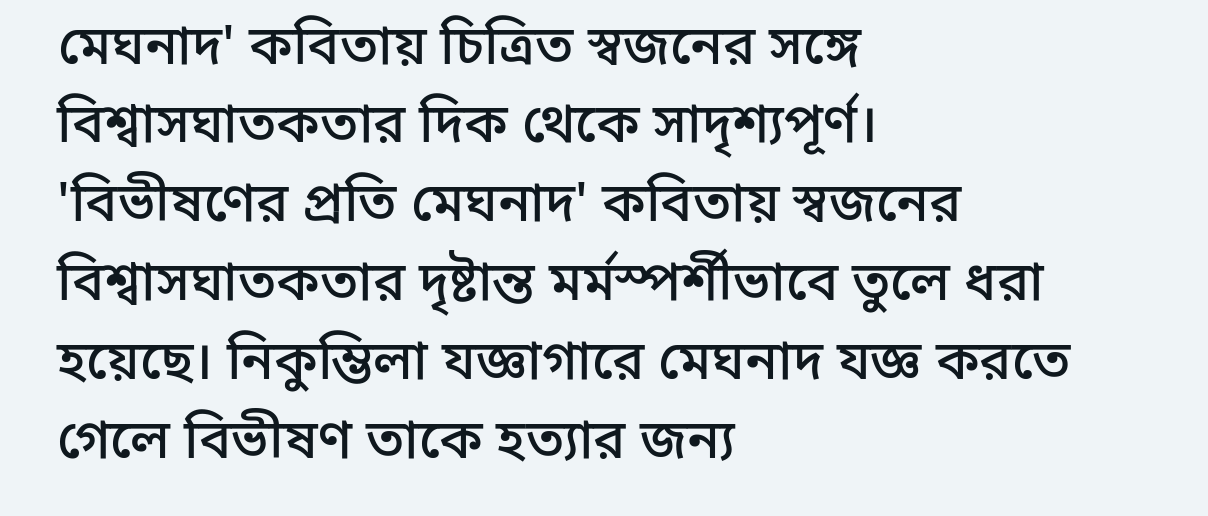মেঘনাদ' কবিতায় চিত্রিত স্বজনের সঙ্গে বিশ্বাসঘাতকতার দিক থেকে সাদৃশ্যপূর্ণ।
'বিভীষণের প্রতি মেঘনাদ' কবিতায় স্বজনের বিশ্বাসঘাতকতার দৃষ্টান্ত মর্মস্পর্শীভাবে তুলে ধরা হয়েছে। নিকুম্ভিলা যজ্ঞাগারে মেঘনাদ যজ্ঞ করতে গেলে বিভীষণ তাকে হত্যার জন্য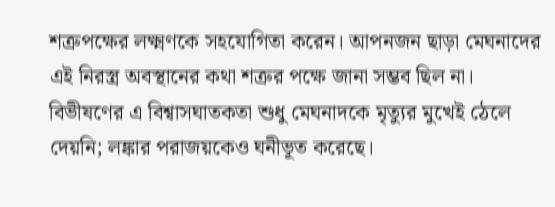শত্রুপক্ষের লক্ষ্মণকে সহযোগিতা করেন। আপনজন ছাড়া মেঘনাদের এই নিরস্ত্র অবস্থানের কথা শত্রুর পক্ষে জানা সম্ভব ছিল না। বিভীষণের এ বিশ্বাসঘাতকতা শুধু মেঘনাদকে মৃত্যুর মুখেই ঠেলে দেয়নি; লঙ্কার পরাজয়কেও ঘনীভূত করেছে।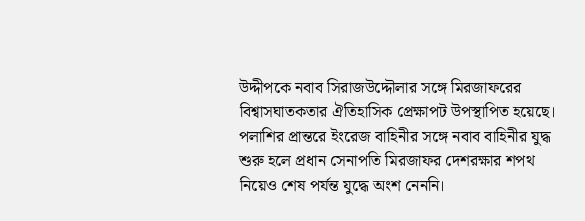উদ্দীপকে নবাব সিরাজউদ্দৌলার সঙ্গে মিরজাফরের বিশ্বাসঘাতকতার ঐতিহাসিক প্রেক্ষাপট উপস্থাপিত হয়েছে। পলাশির প্রান্তরে ইংরেজ বাহিনীর সঙ্গে নবাব বাহিনীর যুদ্ধ শুরু হলে প্রধান সেনাপতি মিরজাফর দেশরক্ষার শপথ নিয়েও শেষ পর্যন্ত যুদ্ধে অংশ নেননি।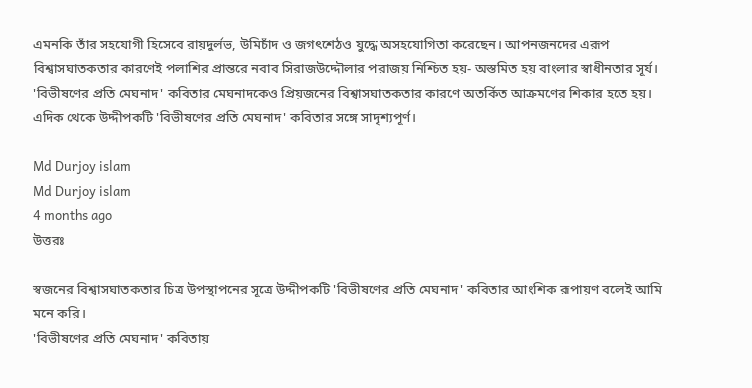এমনকি তাঁর সহযোগী হিসেবে রায়দুর্লভ, উমিচাঁদ ও জগৎশেঠও যুদ্ধে অসহযোগিতা করেছেন। আপনজনদের এরূপ বিশ্বাসঘাতকতার কারণেই পলাশির প্রান্তরে নবাব সিরাজউদ্দৌলার পরাজয় নিশ্চিত হয়- অস্তমিত হয় বাংলার স্বাধীনতার সূর্য। 'বিভীষণের প্রতি মেঘনাদ' কবিতার মেঘনাদকেও প্রিয়জনের বিশ্বাসঘাতকতার কারণে অতর্কিত আক্রমণের শিকার হতে হয়। এদিক থেকে উদ্দীপকটি 'বিভীষণের প্রতি মেঘনাদ' কবিতার সঙ্গে সাদৃশ্যপূর্ণ।

Md Durjoy islam
Md Durjoy islam
4 months ago
উত্তরঃ

স্বজনের বিশ্বাসঘাতকতার চিত্র উপস্থাপনের সূত্রে উদ্দীপকটি 'বিভীষণের প্রতি মেঘনাদ' কবিতার আংশিক রূপায়ণ বলেই আমি মনে করি।
'বিভীষণের প্রতি মেঘনাদ' কবিতায়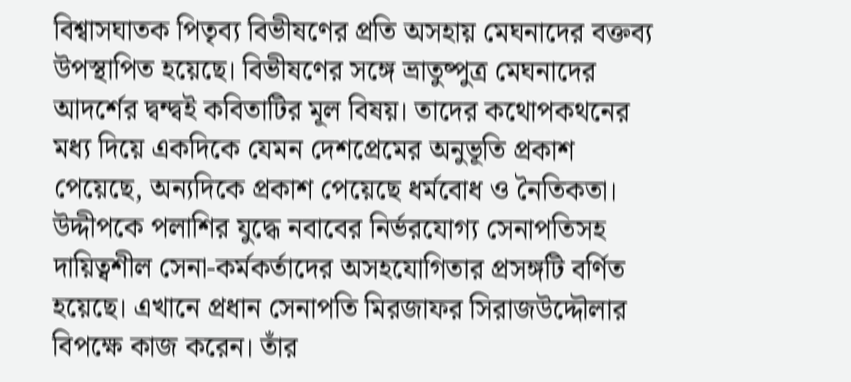বিশ্বাসঘাতক পিতৃব্য বিভীষণের প্রতি অসহায় মেঘনাদের বক্তব্য উপস্থাপিত হয়েছে। বিভীষণের সঙ্গে ভ্রাতুষ্পুত্র মেঘনাদের আদর্শের দ্বন্দ্বই কবিতাটির মূল বিষয়। তাদের কথোপকথনের মধ্য দিয়ে একদিকে যেমন দেশপ্রেমের অনুভূতি প্রকাশ পেয়েছে, অন্যদিকে প্রকাশ পেয়েছে ধর্মবোধ ও নৈতিকতা।
উদ্দীপকে পলাশির যুদ্ধে নবাবের নির্ভরযোগ্য সেনাপতিসহ দায়িত্বশীল সেনা-কর্মকর্তাদের অসহযোগিতার প্রসঙ্গটি বর্ণিত হয়েছে। এখানে প্রধান সেনাপতি মিরজাফর সিরাজউদ্দৌলার বিপক্ষে কাজ করেন। তাঁর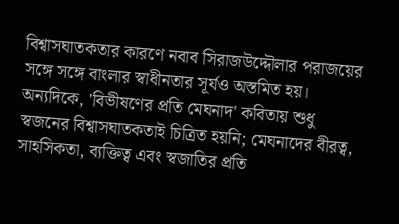বিশ্বাসঘাতকতার কারণে নবাব সিরাজউদ্দৌলার পরাজয়ের সঙ্গে সঙ্গে বাংলার স্বাধীনতার সূর্যও অস্তমিত হয়। অন্যদিকে, 'বিভীষণের প্রতি মেঘনাদ' কবিতায় শুধু স্বজনের বিশ্বাসঘাতকতাই চিত্রিত হয়নি; মেঘনাদের বীরত্ব, সাহসিকতা, ব্যক্তিত্ব এবং স্বজাতির প্রতি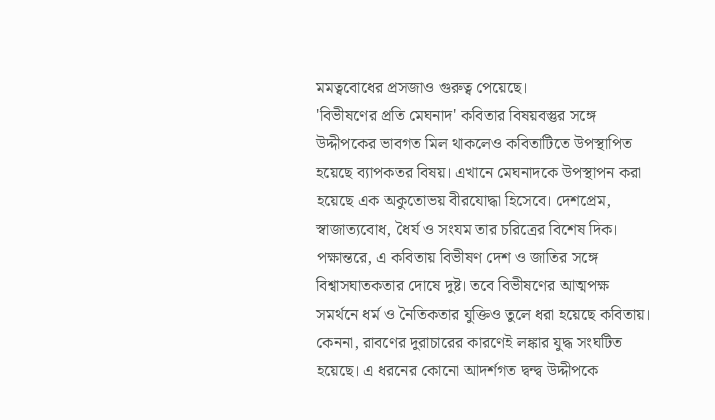মমত্ববোধের প্রসজাও গুরুত্ব পেয়েছে।
'বিভীষণের প্রতি মেঘনাদ' কবিতার বিষয়বস্তুর সঙ্গে উদ্দীপকের ভাবগত মিল থাকলেও কবিতাটিতে উপস্থাপিত হয়েছে ব্যাপকতর বিষয়। এখানে মেঘনাদকে উপস্থাপন করা হয়েছে এক অকুতোভয় বীরযোদ্ধা হিসেবে। দেশপ্রেম, স্বাজাত্যবোধ, ধৈর্য ও সংযম তার চরিত্রের বিশেষ দিক। পক্ষান্তরে, এ কবিতায় বিভীষণ দেশ ও জাতির সঙ্গে বিশ্বাসঘাতকতার দোষে দুষ্ট। তবে বিভীষণের আত্মপক্ষ সমর্থনে ধর্ম ও নৈতিকতার যুক্তিও তুলে ধরা হয়েছে কবিতায়। কেননা, রাবণের দুরাচারের কারণেই লঙ্কার যুদ্ধ সংঘটিত হয়েছে। এ ধরনের কোনো আদর্শগত দ্বন্দ্ব উদ্দীপকে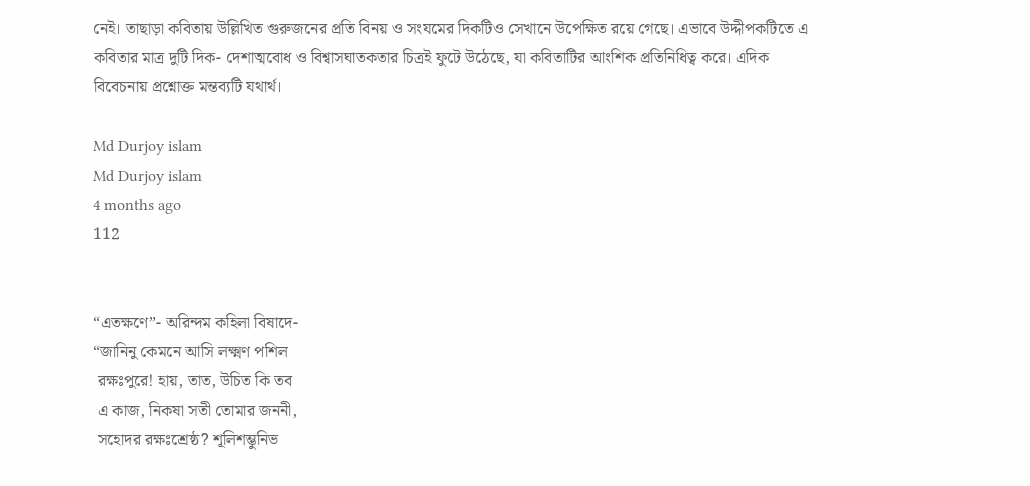নেই। তাছাড়া কবিতায় উল্লিখিত গুরুজনের প্রতি বিনয় ও সংযমের দিকটিও সেখানে উপেক্ষিত রয়ে গেছে। এভাবে উদ্দীপকটিতে এ কবিতার মাত্র দুটি দিক- দেশাত্মবোধ ও বিশ্বাসঘাতকতার চিত্রই ফুটে উঠেছে, যা কবিতাটির আংশিক প্রতিনিধিত্ব করে। এদিক বিবেচনায় প্রশ্নোক্ত মন্তব্যটি যথার্থ।

Md Durjoy islam
Md Durjoy islam
4 months ago
112


“এতক্ষণে”- অরিন্দম কহিলা বিষাদে-
“জানিনু কেমনে আসি লক্ষ্মণ পশিল
 রক্ষঃপুরে! হায়, তাত, উচিত কি তব
 এ কাজ, নিকষা সতী তোমার জননী,
 সহোদর রক্ষঃশ্রেষ্ঠ? শূলিশম্ভুনিভ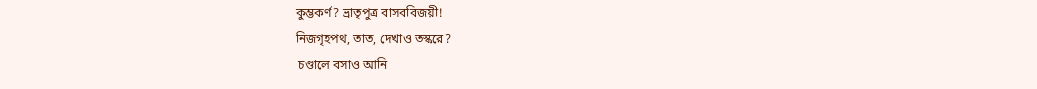কুম্ভকর্ণ? ভ্রাতৃপুত্র বাসববিজয়ী!
নিজগৃহপথ, তাত, দেখাও তস্করে?
 চণ্ডালে বসাও আনি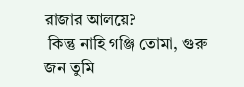রাজার আলয়ে?
 কিন্তু নাহি গঞ্জি তোমা, গুরু জন তুমি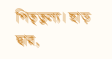পিতৃতুল্য। ছাড় দ্বার,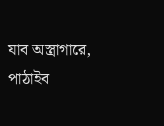যাব অস্ত্রাগারে,
পাঠাইব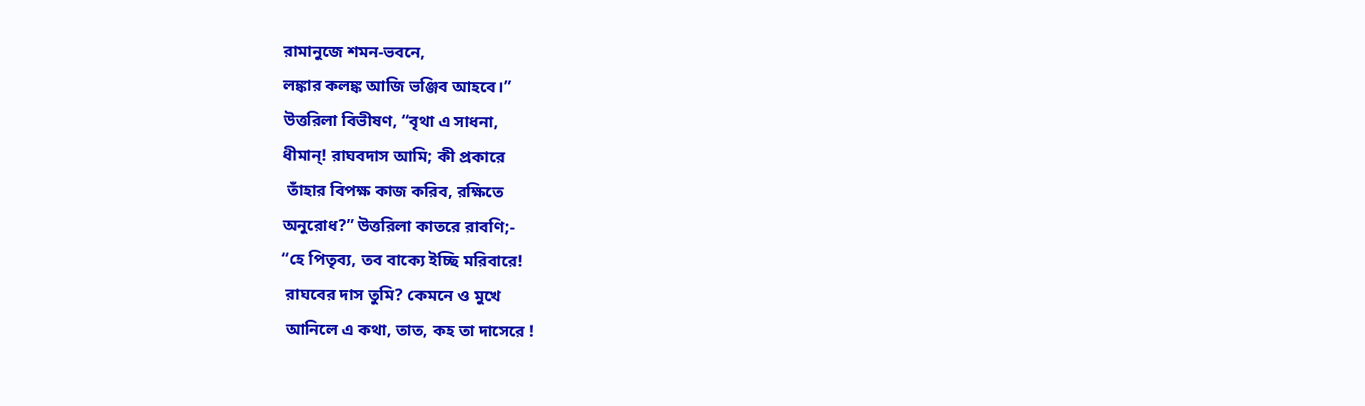রামানুজে শমন-ভবনে,
লঙ্কার কলঙ্ক আজি ভঞ্জিব আহবে।”
উত্তরিলা বিভীষণ, “বৃথা এ সাধনা,
ধীমান্! রাঘবদাস আমি; কী প্রকারে
 তাঁহার বিপক্ষ কাজ করিব, রক্ষিতে
অনুরোধ?” উত্তরিলা কাতরে রাবণি;-
“হে পিতৃব্য, তব বাক্যে ইচ্ছি মরিবারে!
 রাঘবের দাস তুমি? কেমনে ও মুখে
 আনিলে এ কথা, তাত, কহ তা দাসেরে !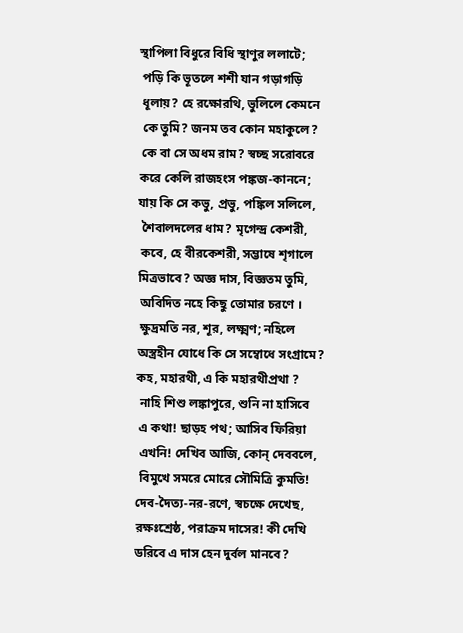স্থাপিলা বিধুরে বিধি স্থাণুর ললাটে;
 পড়ি কি ভূতলে শশী যান গড়াগড়ি
 ধূলায়? হে রক্ষোরথি, ভুলিলে কেমনে
 কে তুমি? জনম তব কোন মহাকুলে?
 কে বা সে অধম রাম? স্বচ্ছ সরোবরে
করে কেলি রাজহংস পঙ্কজ-কাননে;
যায় কি সে কভু, প্ৰভু, পঙ্কিল সলিলে,
 শৈবালদলের ধাম? মৃগেন্দ্র কেশরী,
 কবে, হে বীরকেশরী, সম্ভাষে শৃগালে
মিত্রভাবে? অজ্ঞ দাস, বিজ্ঞতম তুমি,
 অবিদিত নহে কিছু তোমার চরণে ।
 ক্ষুদ্রমতি নর, শূর, লক্ষ্মণ; নহিলে
অস্ত্রহীন যোধে কি সে সম্বোধে সংগ্রামে?
কহ, মহারথী, এ কি মহারথীপ্রথা ?
 নাহি শিশু লঙ্কাপুরে, শুনি না হাসিবে
 এ কথা! ছাড়হ পথ; আসিব ফিরিয়া
 এখনি! দেখিব আজি, কোন্ দেববলে,
 বিমুখে সমরে মোরে সৌমিত্রি কুমতি!
দেব-দৈত্য-নর-রণে, স্বচক্ষে দেখেছ,
রক্ষঃশ্রেষ্ঠ, পরাক্রম দাসের! কী দেখি
ডরিবে এ দাস হেন দুর্বল মানবে?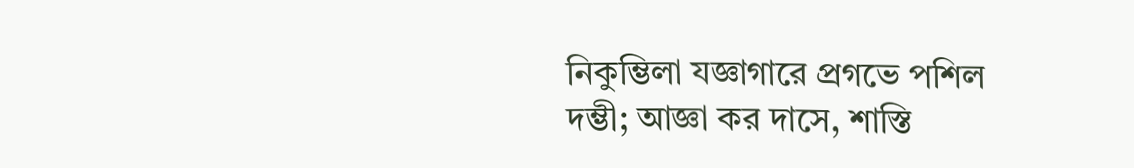নিকুম্ভিলা যজ্ঞাগারে প্রগভে পশিল
দম্ভী; আজ্ঞা কর দাসে, শাস্তি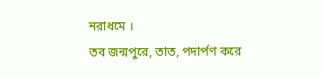নরাধমে ।
তব জন্মপুরে, তাত, পদার্পণ করে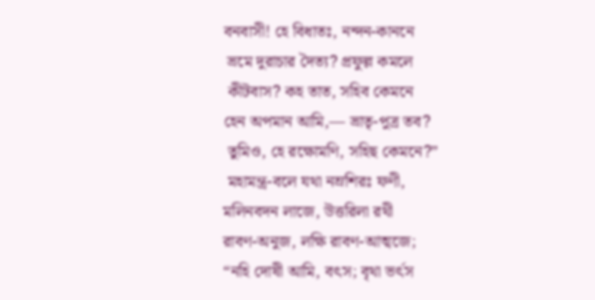বনবাসী! হে বিধাতঃ, নন্দন-কাননে
 ভ্রমে দুরাচার দৈত্য? প্ৰফুল্ল কমলে
 কীটবাস? কহ তাত, সহিব কেমনে
হেন অপমান আমি,— ভ্রাতৃ-পুত্র তব?
 তুমিও, হে রক্ষোমণি, সহিছ কেমনে?”
 মহামন্ত্র-বলে যথা নম্রশিরঃ ফণী,
মলিনবদন লাজে, উত্তরিলা রথী
রাবণ-অনুজ, লক্ষি রাবণ-আত্মজে;
“নহি দোষী আমি, বৎস; বৃথা ভর্ৎস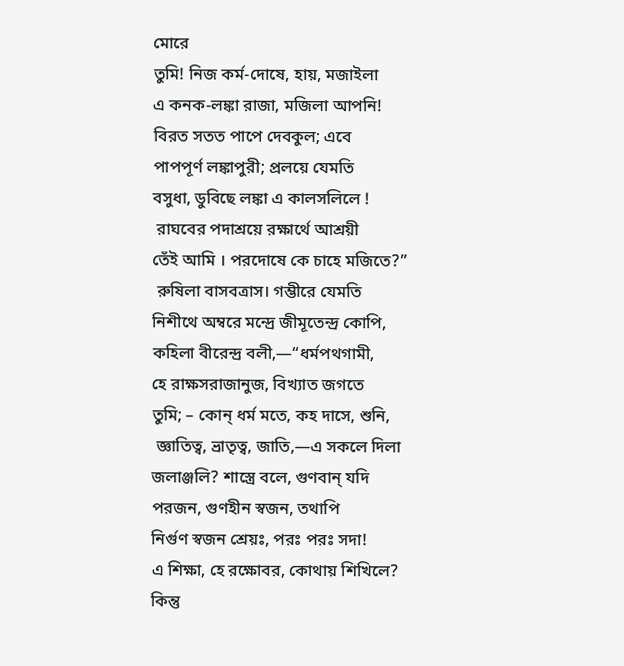মোরে
তুমি! নিজ কর্ম-দোষে, হায়, মজাইলা
এ কনক-লঙ্কা রাজা, মজিলা আপনি!
বিরত সতত পাপে দেবকুল; এবে
পাপপূর্ণ লঙ্কাপুরী; প্রলয়ে যেমতি
বসুধা, ডুবিছে লঙ্কা এ কালসলিলে !
 রাঘবের পদাশ্রয়ে রক্ষার্থে আশ্রয়ী
তেঁই আমি । পরদোষে কে চাহে মজিতে?”
 রুষিলা বাসবত্রাস। গম্ভীরে যেমতি
নিশীথে অম্বরে মন্দ্রে জীমূতেন্দ্ৰ কোপি,
কহিলা বীরেন্দ্র বলী,—“ধর্মপথগামী,
হে রাক্ষসরাজানুজ, বিখ্যাত জগতে
তুমি; – কোন্ ধর্ম মতে, কহ দাসে, শুনি,
 জ্ঞাতিত্ব, ভ্রাতৃত্ব, জাতি,—এ সকলে দিলা
জলাঞ্জলি? শাস্ত্রে বলে, গুণবান্ যদি
পরজন, গুণহীন স্বজন, তথাপি
নির্গুণ স্বজন শ্রেয়ঃ, পরঃ পরঃ সদা!
এ শিক্ষা, হে রক্ষোবর, কোথায় শিখিলে?
কিন্তু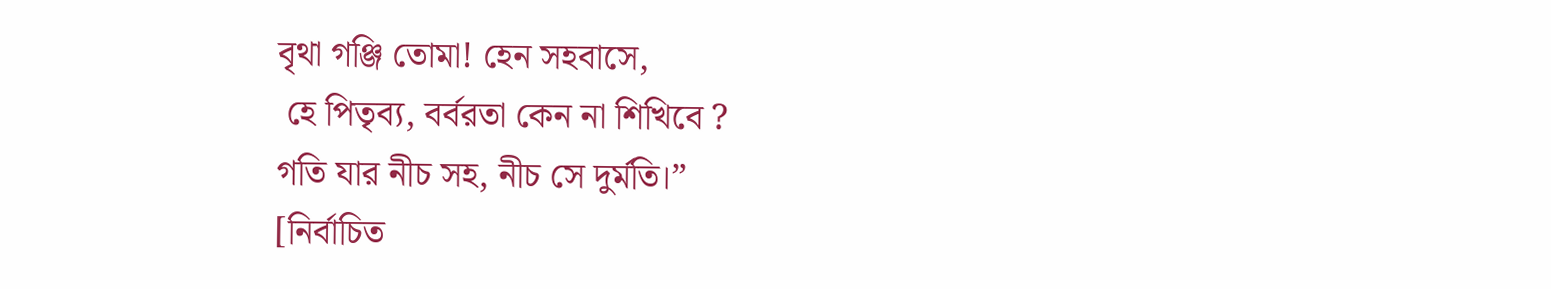বৃথা গঞ্জি তোমা! হেন সহবাসে,
 হে পিতৃব্য, বর্বরতা কেন না শিখিবে ?
গতি যার নীচ সহ, নীচ সে দুর্মতি।”
[নির্বাচিত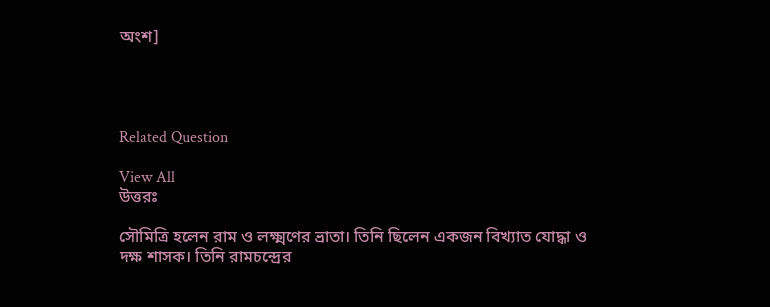অংশ]




Related Question

View All
উত্তরঃ

সৌমিত্রি হলেন রাম ও লক্ষ্মণের ভ্রাতা। তিনি ছিলেন একজন বিখ্যাত যোদ্ধা ও দক্ষ শাসক। তিনি রামচন্দ্রের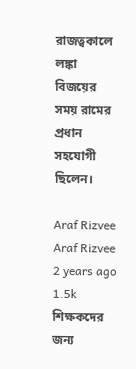রাজত্বকালে লঙ্কা বিজয়ের সময় রামের প্রধান সহযোগী ছিলেন।

Araf Rizvee
Araf Rizvee
2 years ago
1.5k
শিক্ষকদের জন্য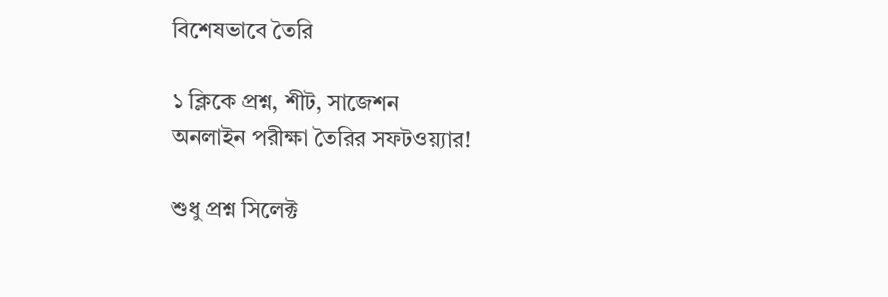বিশেষভাবে তৈরি

১ ক্লিকে প্রশ্ন, শীট, সাজেশন
অনলাইন পরীক্ষা তৈরির সফটওয়্যার!

শুধু প্রশ্ন সিলেক্ট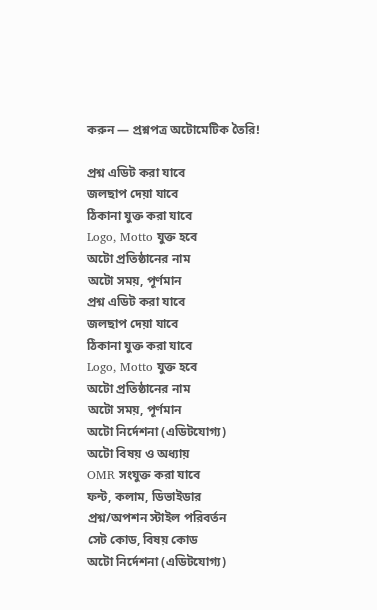করুন — প্রশ্নপত্র অটোমেটিক তৈরি!

প্রশ্ন এডিট করা যাবে
জলছাপ দেয়া যাবে
ঠিকানা যুক্ত করা যাবে
Logo, Motto যুক্ত হবে
অটো প্রতিষ্ঠানের নাম
অটো সময়, পূর্ণমান
প্রশ্ন এডিট করা যাবে
জলছাপ দেয়া যাবে
ঠিকানা যুক্ত করা যাবে
Logo, Motto যুক্ত হবে
অটো প্রতিষ্ঠানের নাম
অটো সময়, পূর্ণমান
অটো নির্দেশনা (এডিটযোগ্য)
অটো বিষয় ও অধ্যায়
OMR সংযুক্ত করা যাবে
ফন্ট, কলাম, ডিভাইডার
প্রশ্ন/অপশন স্টাইল পরিবর্তন
সেট কোড, বিষয় কোড
অটো নির্দেশনা (এডিটযোগ্য)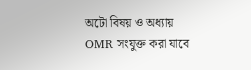অটো বিষয় ও অধ্যায়
OMR সংযুক্ত করা যাবে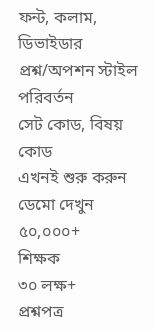ফন্ট, কলাম, ডিভাইডার
প্রশ্ন/অপশন স্টাইল পরিবর্তন
সেট কোড, বিষয় কোড
এখনই শুরু করুন ডেমো দেখুন
৫০,০০০+
শিক্ষক
৩০ লক্ষ+
প্রশ্নপত্র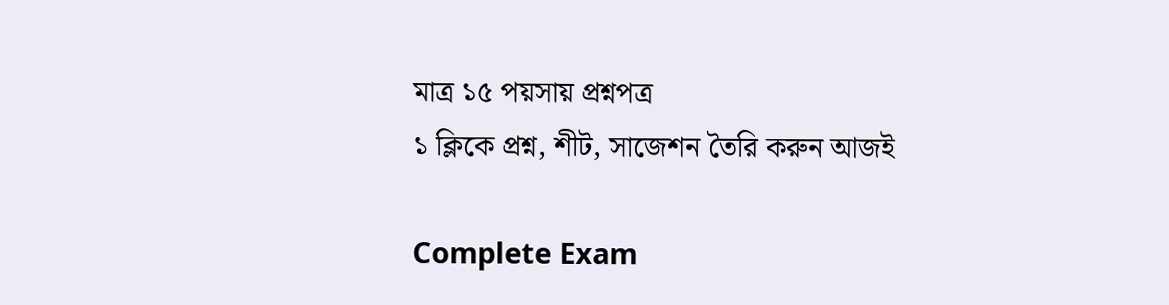মাত্র ১৫ পয়সায় প্রশ্নপত্র
১ ক্লিকে প্রশ্ন, শীট, সাজেশন তৈরি করুন আজই

Complete Exam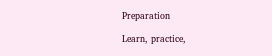Preparation

Learn, practice,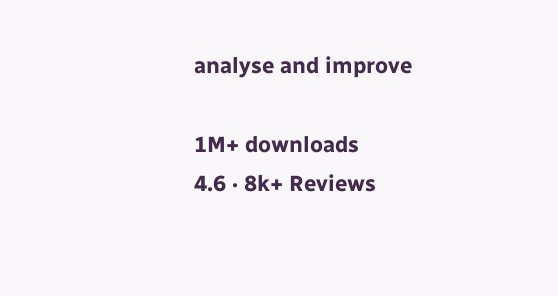analyse and improve

1M+ downloads
4.6 · 8k+ Reviews